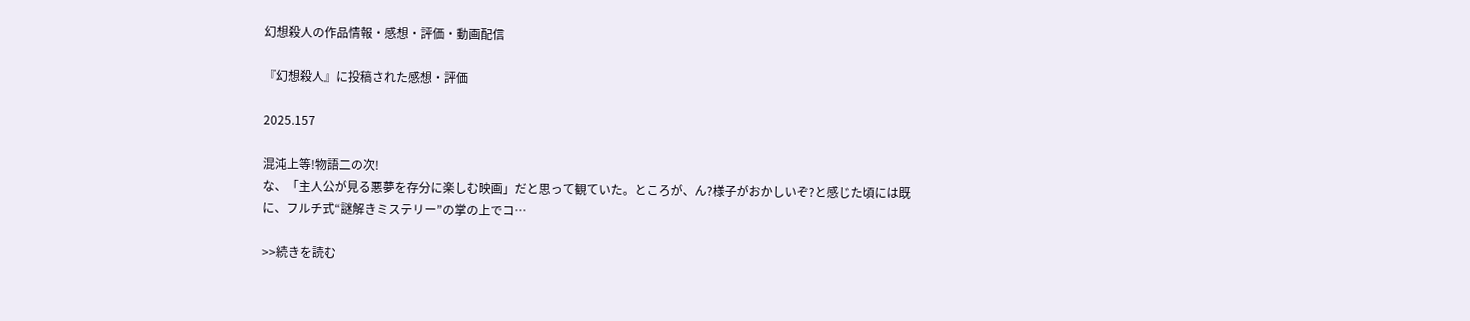幻想殺人の作品情報・感想・評価・動画配信

『幻想殺人』に投稿された感想・評価

2025.157

混沌上等!物語二の次!
な、「主人公が見る悪夢を存分に楽しむ映画」だと思って観ていた。ところが、ん?様子がおかしいぞ?と感じた頃には既に、フルチ式“謎解きミステリー”の掌の上でコ…

>>続きを読む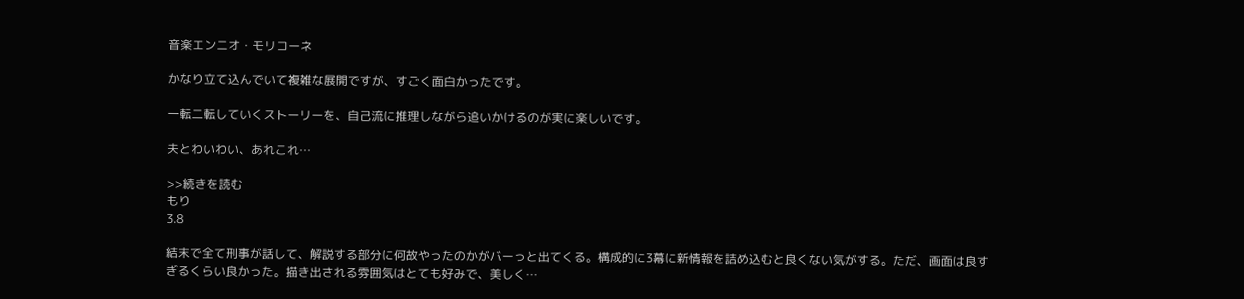音楽エンニオ・モリコーネ

かなり立て込んでいて複雑な展開ですが、すごく面白かったです。

一転二転していくストーリーを、自己流に推理しながら追いかけるのが実に楽しいです。

夫とわいわい、あれこれ…

>>続きを読む
もり
3.8

結末で全て刑事が話して、解説する部分に何故やったのかがバーっと出てくる。構成的に3幕に新情報を詰め込むと良くない気がする。ただ、画面は良すぎるくらい良かった。描き出される雰囲気はとても好みで、美しく…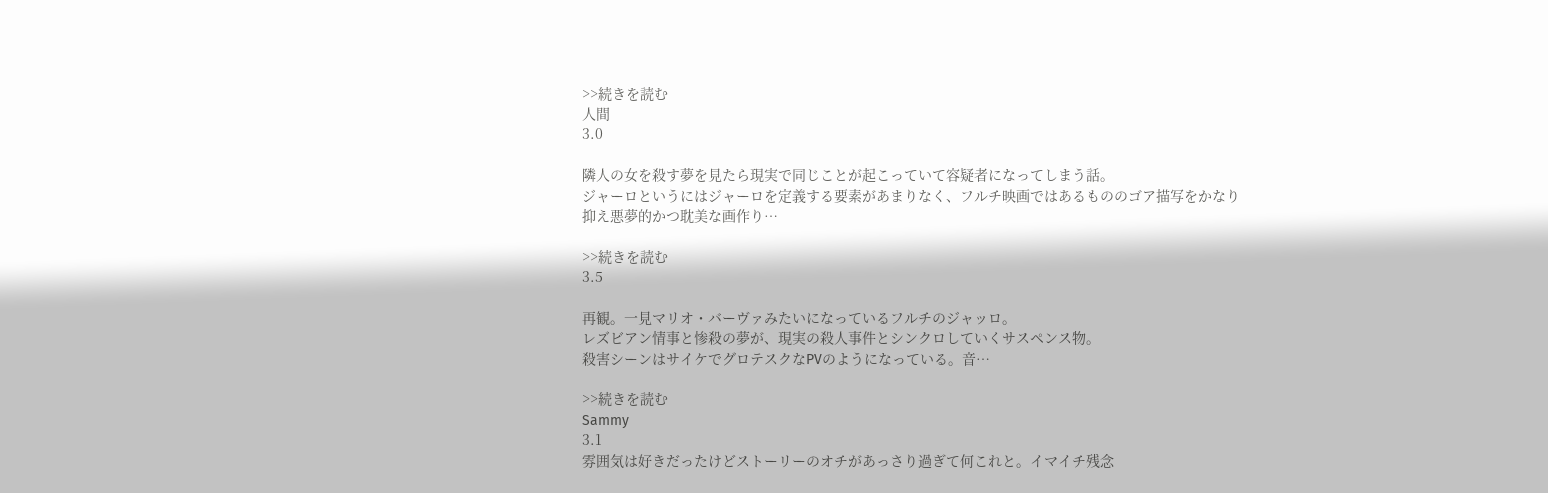>>続きを読む
人間
3.0

隣人の女を殺す夢を見たら現実で同じことが起こっていて容疑者になってしまう話。
ジャーロというにはジャーロを定義する要素があまりなく、フルチ映画ではあるもののゴア描写をかなり抑え悪夢的かつ耽美な画作り…

>>続きを読む
3.5

再観。一見マリオ・バーヴァみたいになっているフルチのジャッロ。
レズビアン情事と惨殺の夢が、現実の殺人事件とシンクロしていくサスペンス物。
殺害シーンはサイケでグロテスクなPVのようになっている。音…

>>続きを読む
Sammy
3.1
雰囲気は好きだったけどストーリーのオチがあっさり過ぎて何これと。イマイチ残念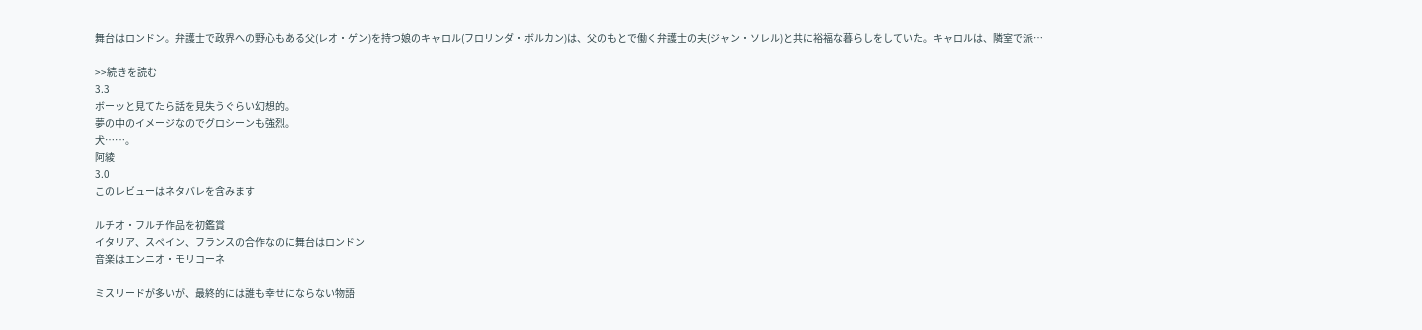舞台はロンドン。弁護士で政界への野心もある父(レオ・ゲン)を持つ娘のキャロル(フロリンダ・ボルカン)は、父のもとで働く弁護士の夫(ジャン・ソレル)と共に裕福な暮らしをしていた。キャロルは、隣室で派…

>>続きを読む
3.3
ボーッと見てたら話を見失うぐらい幻想的。
夢の中のイメージなのでグロシーンも強烈。
犬……。
阿綾
3.0
このレビューはネタバレを含みます

ルチオ・フルチ作品を初鑑賞
イタリア、スペイン、フランスの合作なのに舞台はロンドン
音楽はエンニオ・モリコーネ

ミスリードが多いが、最終的には誰も幸せにならない物語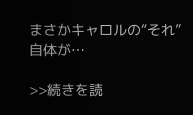まさかキャロルの“それ”自体が…

>>続きを読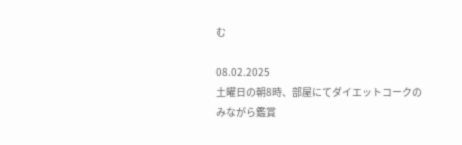む

08.02.2025
土曜日の朝8時、部屋にてダイエットコークのみながら鑑賞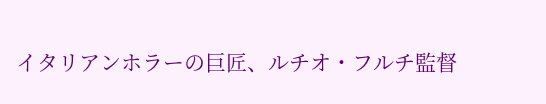イタリアンホラーの巨匠、ルチオ・フルチ監督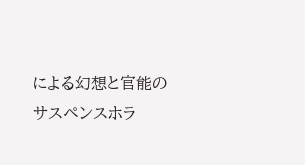による幻想と官能のサスペンスホラ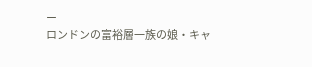ー
ロンドンの富裕層一族の娘・キャ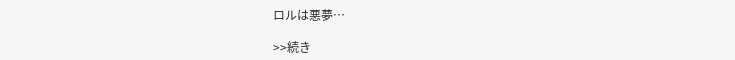ロルは悪夢…

>>続き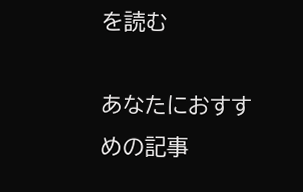を読む

あなたにおすすめの記事